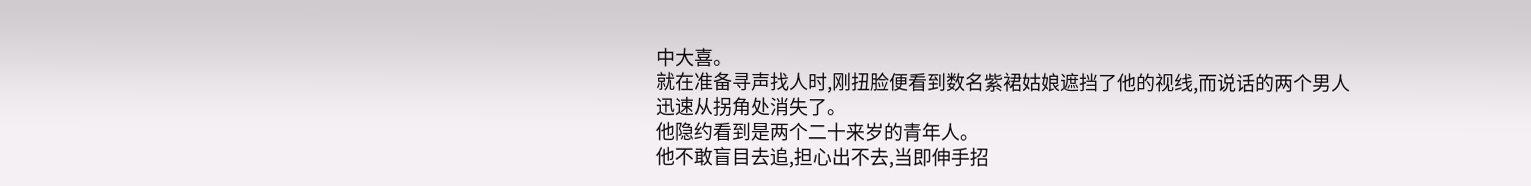中大喜。
就在准备寻声找人时,刚扭脸便看到数名紫裙姑娘遮挡了他的视线,而说话的两个男人迅速从拐角处消失了。
他隐约看到是两个二十来岁的青年人。
他不敢盲目去追,担心出不去,当即伸手招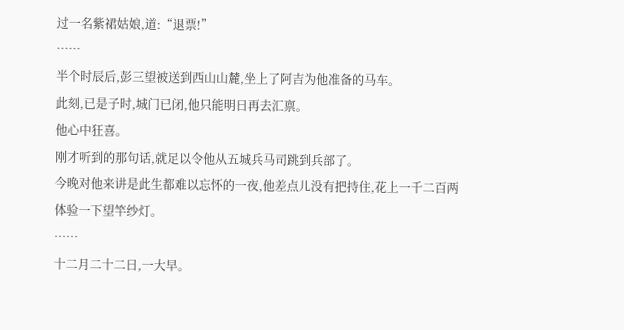过一名紫裙姑娘,道:“退票!”
……
半个时辰后,彭三望被送到西山山麓,坐上了阿吉为他准备的马车。
此刻,已是子时,城门已闭,他只能明日再去汇禀。
他心中狂喜。
刚才听到的那句话,就足以令他从五城兵马司跳到兵部了。
今晚对他来讲是此生都难以忘怀的一夜,他差点儿没有把持住,花上一千二百两体验一下望竿纱灯。
……
十二月二十二日,一大早。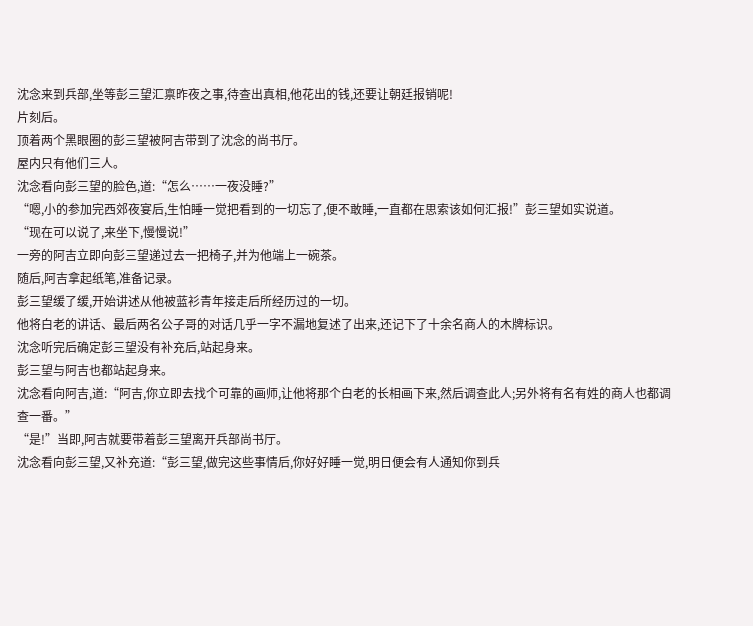沈念来到兵部,坐等彭三望汇禀昨夜之事,待查出真相,他花出的钱,还要让朝廷报销呢!
片刻后。
顶着两个黑眼圈的彭三望被阿吉带到了沈念的尚书厅。
屋内只有他们三人。
沈念看向彭三望的脸色,道:“怎么……一夜没睡?”
“嗯,小的参加完西郊夜宴后,生怕睡一觉把看到的一切忘了,便不敢睡,一直都在思索该如何汇报!”彭三望如实说道。
“现在可以说了,来坐下,慢慢说!”
一旁的阿吉立即向彭三望递过去一把椅子,并为他端上一碗茶。
随后,阿吉拿起纸笔,准备记录。
彭三望缓了缓,开始讲述从他被蓝衫青年接走后所经历过的一切。
他将白老的讲话、最后两名公子哥的对话几乎一字不漏地复述了出来,还记下了十余名商人的木牌标识。
沈念听完后确定彭三望没有补充后,站起身来。
彭三望与阿吉也都站起身来。
沈念看向阿吉,道:“阿吉,你立即去找个可靠的画师,让他将那个白老的长相画下来,然后调查此人;另外将有名有姓的商人也都调查一番。”
“是!”当即,阿吉就要带着彭三望离开兵部尚书厅。
沈念看向彭三望,又补充道:“彭三望,做完这些事情后,你好好睡一觉,明日便会有人通知你到兵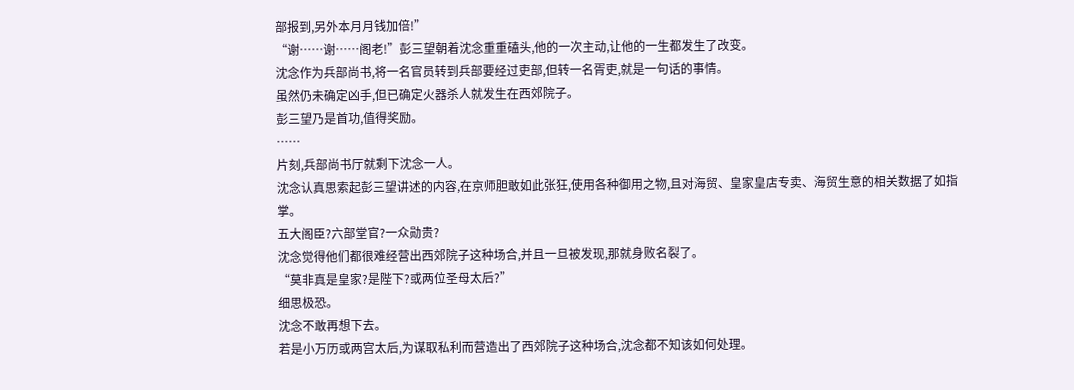部报到,另外本月月钱加倍!”
“谢……谢……阁老!”彭三望朝着沈念重重磕头,他的一次主动,让他的一生都发生了改变。
沈念作为兵部尚书,将一名官员转到兵部要经过吏部,但转一名胥吏,就是一句话的事情。
虽然仍未确定凶手,但已确定火器杀人就发生在西郊院子。
彭三望乃是首功,值得奖励。
……
片刻,兵部尚书厅就剩下沈念一人。
沈念认真思索起彭三望讲述的内容,在京师胆敢如此张狂,使用各种御用之物,且对海贸、皇家皇店专卖、海贸生意的相关数据了如指掌。
五大阁臣?六部堂官?一众勋贵?
沈念觉得他们都很难经营出西郊院子这种场合,并且一旦被发现,那就身败名裂了。
“莫非真是皇家?是陛下?或两位圣母太后?”
细思极恐。
沈念不敢再想下去。
若是小万历或两宫太后,为谋取私利而营造出了西郊院子这种场合,沈念都不知该如何处理。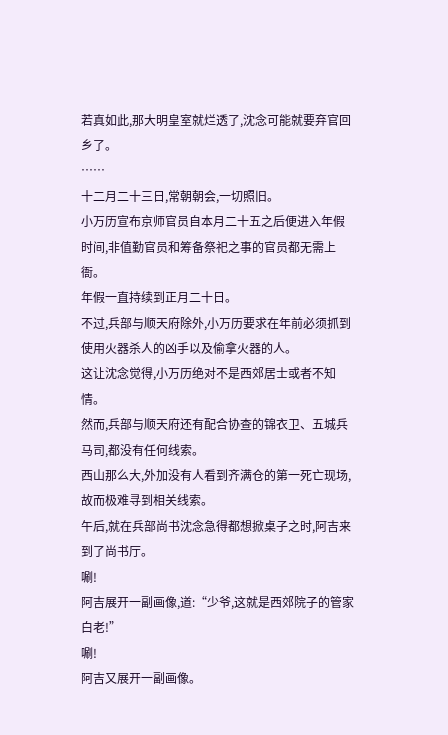若真如此,那大明皇室就烂透了,沈念可能就要弃官回乡了。
……
十二月二十三日,常朝朝会,一切照旧。
小万历宣布京师官员自本月二十五之后便进入年假时间,非值勤官员和筹备祭祀之事的官员都无需上衙。
年假一直持续到正月二十日。
不过,兵部与顺天府除外,小万历要求在年前必须抓到使用火器杀人的凶手以及偷拿火器的人。
这让沈念觉得,小万历绝对不是西郊居士或者不知情。
然而,兵部与顺天府还有配合协查的锦衣卫、五城兵马司,都没有任何线索。
西山那么大,外加没有人看到齐满仓的第一死亡现场,故而极难寻到相关线索。
午后,就在兵部尚书沈念急得都想掀桌子之时,阿吉来到了尚书厅。
唰!
阿吉展开一副画像,道:“少爷,这就是西郊院子的管家白老!”
唰!
阿吉又展开一副画像。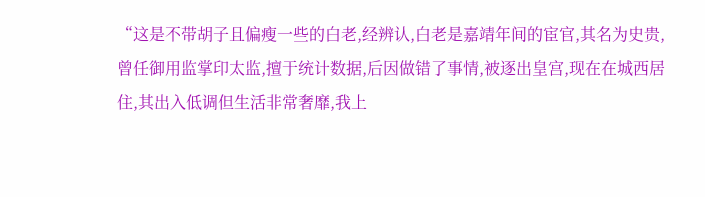“这是不带胡子且偏瘦一些的白老,经辨认,白老是嘉靖年间的宦官,其名为史贵,曾任御用监掌印太监,擅于统计数据,后因做错了事情,被逐出皇宫,现在在城西居住,其出入低调但生活非常奢靡,我上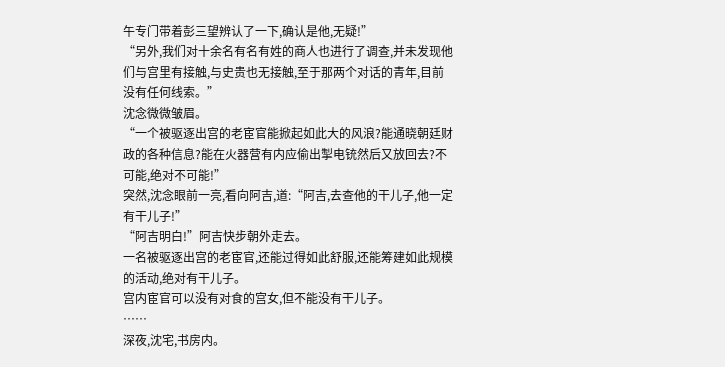午专门带着彭三望辨认了一下,确认是他,无疑!”
“另外,我们对十余名有名有姓的商人也进行了调查,并未发现他们与宫里有接触,与史贵也无接触,至于那两个对话的青年,目前没有任何线索。”
沈念微微皱眉。
“一个被驱逐出宫的老宦官能掀起如此大的风浪?能通晓朝廷财政的各种信息?能在火器营有内应偷出掣电铳然后又放回去?不可能,绝对不可能!”
突然,沈念眼前一亮,看向阿吉,道:“阿吉,去查他的干儿子,他一定有干儿子!”
“阿吉明白!”阿吉快步朝外走去。
一名被驱逐出宫的老宦官,还能过得如此舒服,还能筹建如此规模的活动,绝对有干儿子。
宫内宦官可以没有对食的宫女,但不能没有干儿子。
……
深夜,沈宅,书房内。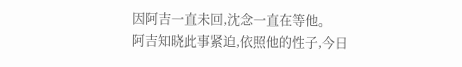因阿吉一直未回,沈念一直在等他。
阿吉知晓此事紧迫,依照他的性子,今日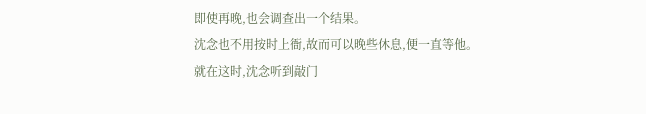即使再晚,也会调查出一个结果。
沈念也不用按时上衙,故而可以晚些休息,便一直等他。
就在这时,沈念听到敲门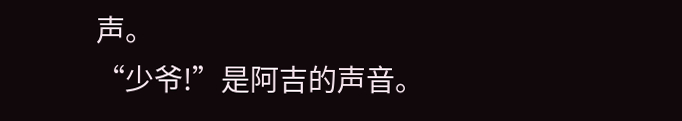声。
“少爷!”是阿吉的声音。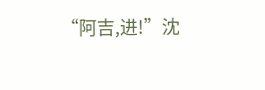“阿吉,进!”沈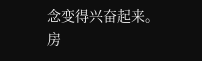念变得兴奋起来。
房